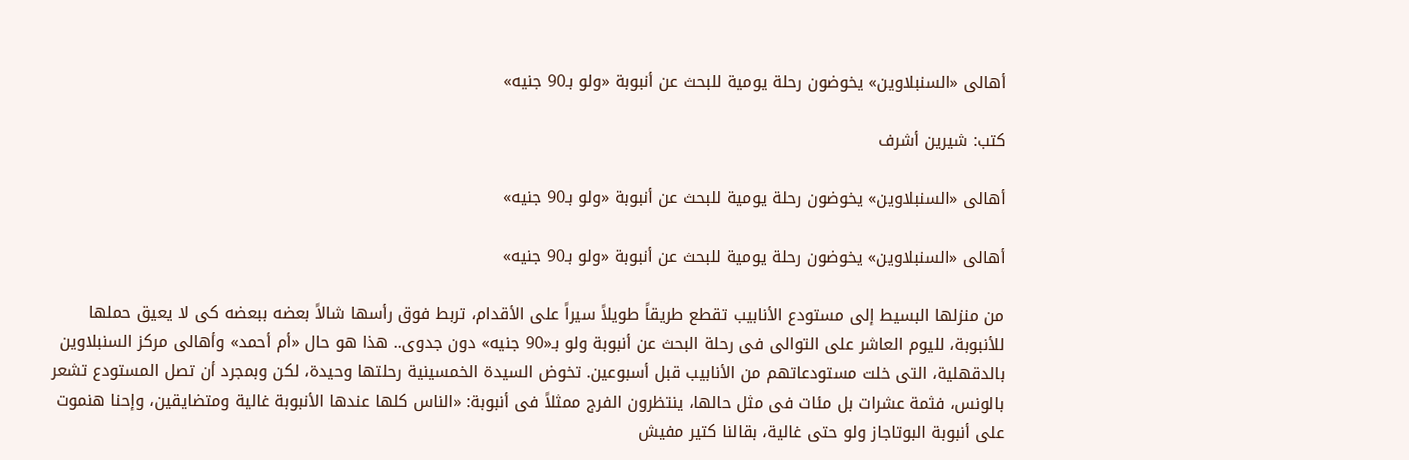أهالى «السنبلاوين» يخوضون رحلة يومية للبحث عن أنبوبة «ولو بـ90 جنيه»

كتب: شيرين أشرف

أهالى «السنبلاوين» يخوضون رحلة يومية للبحث عن أنبوبة «ولو بـ90 جنيه»

أهالى «السنبلاوين» يخوضون رحلة يومية للبحث عن أنبوبة «ولو بـ90 جنيه»

من منزلها البسيط إلى مستودع الأنابيب تقطع طريقاً طويلاً سيراً على الأقدام، تربط فوق رأسها شالاً بعضه ببعضه كى لا يعيق حملها للأنبوبة، لليوم العاشر على التوالى فى رحلة البحث عن أنبوبة ولو بـ«90 جنيه» دون جدوى.. هذا هو حال «أم أحمد» وأهالى مركز السنبلاوين بالدقهلية، التى خلت مستودعاتهم من الأنابيب قبل أسبوعين. تخوض السيدة الخمسينية رحلتها وحيدة، لكن وبمجرد أن تصل المستودع تشعر بالونس، فثمة عشرات بل مئات فى مثل حالها، ينتظرون الفرج ممثلاً فى أنبوبة: «الناس كلها عندها الأنبوبة غالية ومتضايقين، وإحنا هنموت على أنبوبة البوتاجاز ولو حتى غالية، بقالنا كتير مفيش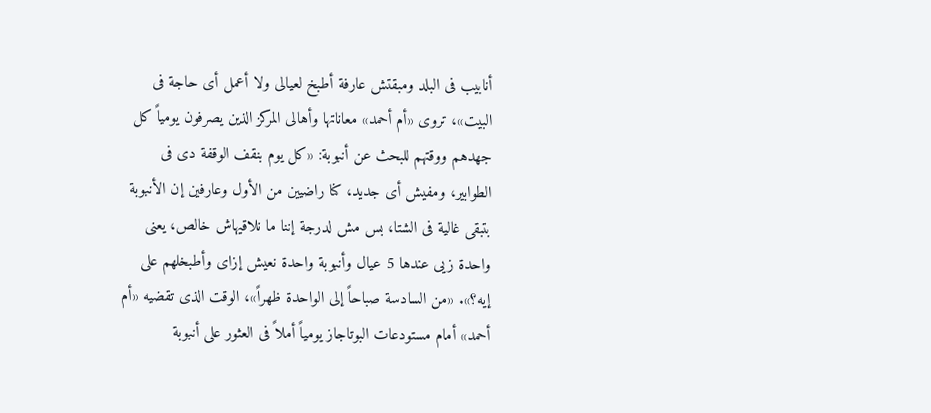أنابيب فى البلد ومبقتش عارفة أطبخ لعيالى ولا أعمل أى حاجة فى البيت»، تروى «أم أحمد» معاناتها وأهالى المركز الذين يصرفون يومياً كل جهدهم ووقتهم للبحث عن أنبوبة: «كل يوم بنقف الوقفة دى فى الطوابير، ومفيش أى جديد، كنا راضيين من الأول وعارفين إن الأنبوبة بتبقى غالية فى الشتا، بس مش لدرجة إننا ما نلاقيهاش خالص، يعنى واحدة زيى عندها 5 عيال وأنبوبة واحدة نعيش إزاى وأطبخلهم على إيه؟». «من السادسة صباحاً إلى الواحدة ظهراً»، الوقت الذى تقضيه «أم أحمد» أمام مستودعات البوتاجاز يومياً أملاً فى العثور على أنبوبة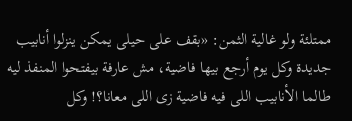ممتلئة ولو غالية الثمن: «بقف على حيلى يمكن ينزلوا أنابيب جديدة وكل يوم أرجع بيها فاضية، مش عارفة بيفتحوا المنفذ ليه طالما الأنابيب اللى فيه فاضية زى اللى معانا؟! وكل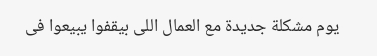يوم مشكلة جديدة مع العمال اللى بيقفوا يبيعوا فى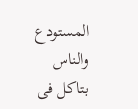المستودع والناس بتاكل فى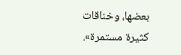بعضها، وخناقات كثيرة مستمرة».